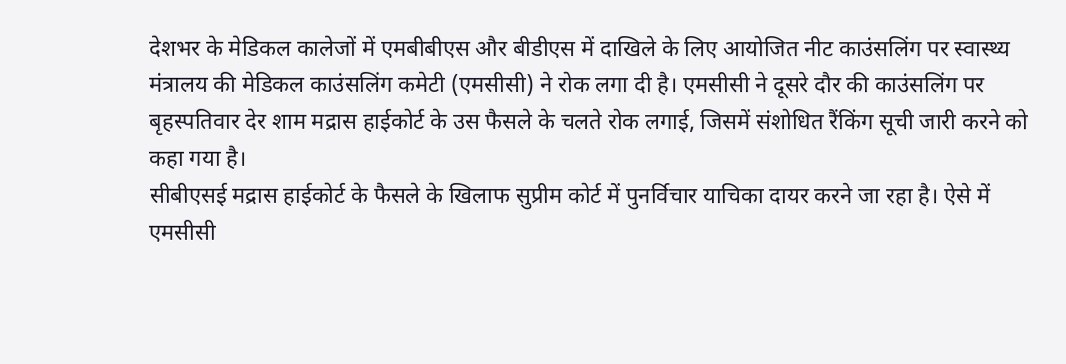देशभर के मेडिकल कालेजों में एमबीबीएस और बीडीएस में दाखिले के लिए आयोजित नीट काउंसलिंग पर स्वास्थ्य मंत्रालय की मेडिकल काउंसलिंग कमेटी (एमसीसी) ने रोक लगा दी है। एमसीसी ने दूसरे दौर की काउंसलिंग पर बृहस्पतिवार देर शाम मद्रास हाईकोर्ट के उस फैसले के चलते रोक लगाई, जिसमें संशोधित रैंकिंग सूची जारी करने को कहा गया है।
सीबीएसई मद्रास हाईकोर्ट के फैसले के खिलाफ सुप्रीम कोर्ट में पुनर्विचार याचिका दायर करने जा रहा है। ऐसे में एमसीसी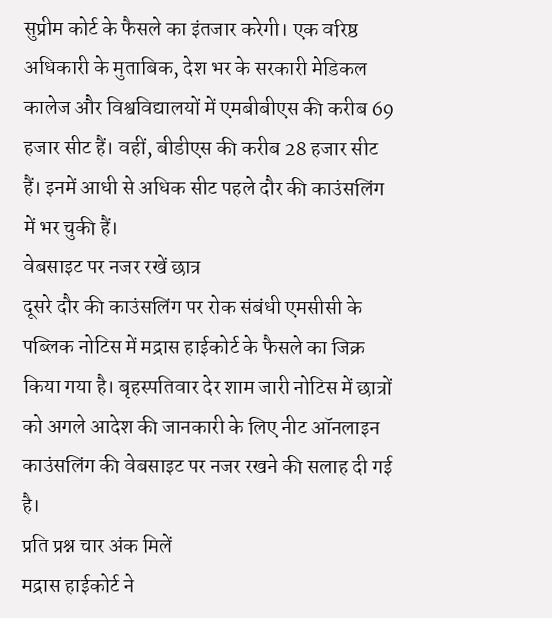सुप्रीम कोर्ट के फैसले का इंतजार करेगी। एक वरिष्ठ अधिकारी के मुताबिक, देश भर के सरकारी मेडिकल कालेज और विश्वविद्यालयों में एमबीबीएस की करीब 69 हजार सीट हैं। वहीं, बीडीएस की करीब 28 हजार सीट हैं। इनमें आधी से अधिक सीट पहले दौर की काउंसलिंग में भर चुकी हैं।
वेबसाइट पर नजर रखें छात्र
दूसरे दौर की काउंसलिंग पर रोक संबंधी एमसीसी के पब्लिक नोटिस में मद्रास हाईकोर्ट के फैसले का जिक्र किया गया है। बृहस्पतिवार देर शाम जारी नोटिस में छात्रों को अगले आदेश की जानकारी के लिए नीट ऑनलाइन काउंसलिंग की वेबसाइट पर नजर रखने की सलाह दी गई है।
प्रति प्रश्न चार अंक मिलें
मद्रास हाईकोर्ट ने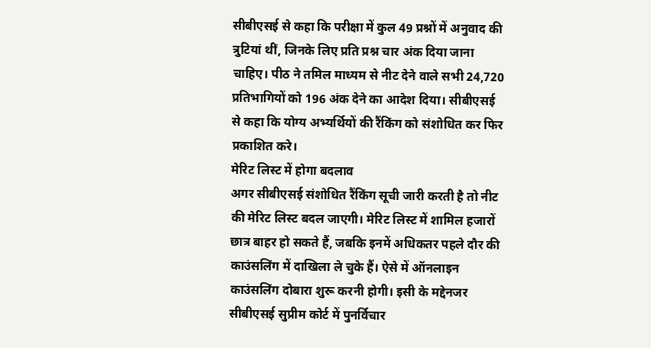सीबीएसई से कहा कि परीक्षा में कुल 49 प्रश्नों में अनुवाद की त्रुटियां थीं, जिनके लिए प्रति प्रश्न चार अंक दिया जाना चाहिए। पीठ ने तमिल माध्यम से नीट देने वाले सभी 24,720 प्रतिभागियों को 196 अंक देने का आदेश दिया। सीबीएसई से कहा कि योग्य अभ्यर्थियों की रैंकिंग को संशोधित कर फिर प्रकाशित करे।
मेरिट लिस्ट में होगा बदलाव
अगर सीबीएसई संशोधित रैंकिंग सूची जारी करती है तो नीट की मेरिट लिस्ट बदल जाएगी। मेरिट लिस्ट में शामिल हजारों छात्र बाहर हो सकते हैं, जबकि इनमें अधिकतर पहले दौर की काउंसलिंग में दाखिला ले चुके हैं। ऐसे में ऑनलाइन काउंसलिंग दोबारा शुरू करनी होगी। इसी के मद्देनजर सीबीएसई सुप्रीम कोर्ट में पुनर्विचार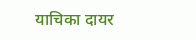याचिका दायर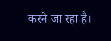करने जा रहा है।